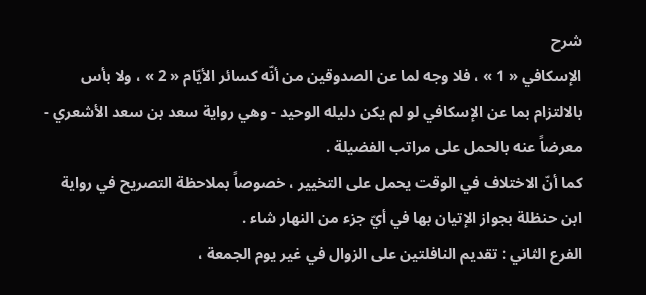شرح
الإسكافي « 1 » ، فلا وجه لما عن الصدوقين من أنّه كسائر الأيّام « 2 » ، ولا بأس بالالتزام بما عن الإسكافي لو لم يكن دليله الوحيد - وهي رواية سعد بن سعد الأشعري - معرضاً عنه بالحمل على مراتب الفضيلة .
كما أنّ الاختلاف في الوقت يحمل على التخيير ، خصوصاً بملاحظة التصريح في رواية ابن حنظلة بجواز الإتيان بها في أيّ جزء من النهار شاء .
الفرع الثاني : تقديم النافلتين على الزوال في غير يوم الجمعة ،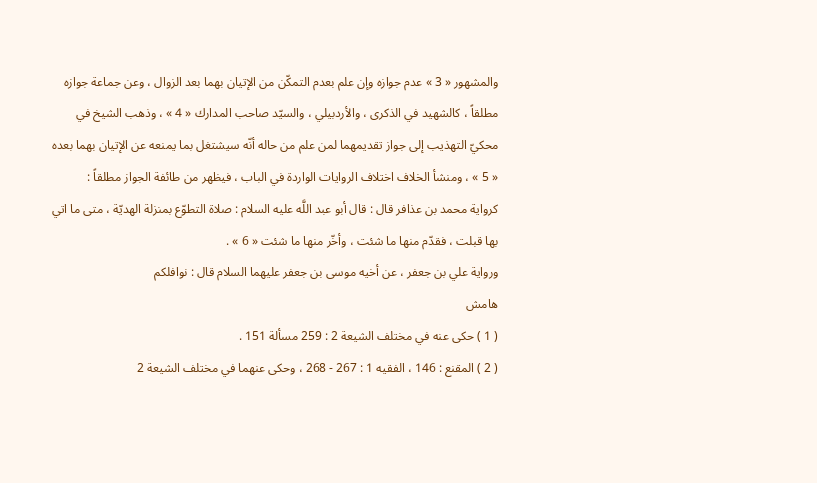والمشهور « 3 » عدم جوازه وإن علم بعدم التمكّن من الإتيان بهما بعد الزوال ، وعن جماعة جوازه مطلقاً ، كالشهيد في الذكرى ، والأردبيلي ، والسيّد صاحب المدارك « 4 » ، وذهب الشيخ في محكيّ التهذيب إلى جواز تقديمهما لمن علم من حاله أنّه سيشتغل بما يمنعه عن الإتيان بهما بعده « 5 » ، ومنشأ الخلاف اختلاف الروايات الواردة في الباب ، فيظهر من طائفة الجواز مطلقاً :
كرواية محمد بن عذافر قال : قال أبو عبد اللَّه عليه السلام : صلاة التطوّع بمنزلة الهديّة ، متى ما اتي بها قبلت ، فقدّم منها ما شئت ، وأخّر منها ما شئت « 6 » .
ورواية علي بن جعفر ، عن أخيه موسى بن جعفر عليهما السلام قال : نوافلكم
هامش
( 1 ) حكى عنه في مختلف الشيعة 2 : 259 مسألة 151 .
( 2 ) المقنع : 146 ، الفقيه 1 : 267 - 268 ، وحكى عنهما في مختلف الشيعة 2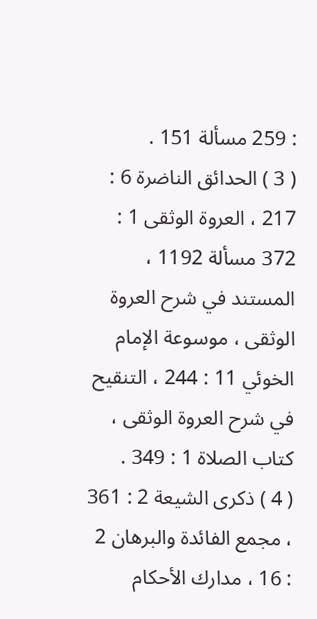: 259 مسألة 151 .
( 3 ) الحدائق الناضرة 6 : 217 ، العروة الوثقى 1 : 372 مسألة 1192 ، المستند في شرح العروة الوثقى ، موسوعة الإمام الخوئي 11 : 244 ، التنقيح في شرح العروة الوثقى ، كتاب الصلاة 1 : 349 .
( 4 ) ذكرى الشيعة 2 : 361 ، مجمع الفائدة والبرهان 2 : 16 ، مدارك الأحكام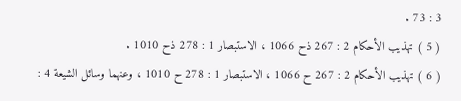3 : 73 .
( 5 ) تهذيب الأحكام 2 : 267 ذح 1066 ، الاستبصار 1 : 278 ذح 1010 .
( 6 ) تهذيب الأحكام 2 : 267 ح 1066 ، الاستبصار 1 : 278 ح 1010 ، وعنهما وسائل الشيعة 4 :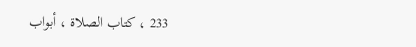233 ، كتاب الصلاة ، أبواب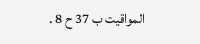المواقيت ب 37 ح 8 .